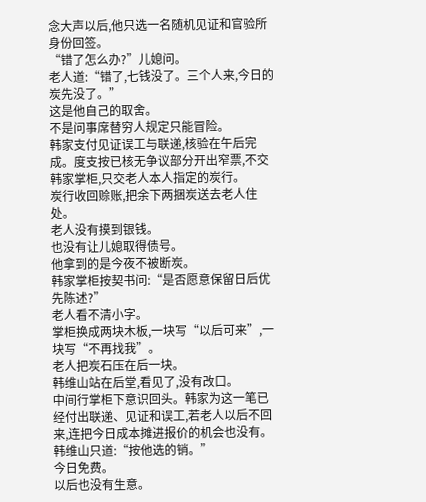念大声以后,他只选一名随机见证和官验所身份回签。
“错了怎么办?”儿媳问。
老人道:“错了,七钱没了。三个人来,今日的炭先没了。”
这是他自己的取舍。
不是问事席替穷人规定只能冒险。
韩家支付见证误工与联递,核验在午后完成。度支按已核无争议部分开出窄票,不交韩家掌柜,只交老人本人指定的炭行。
炭行收回赊账,把余下两捆炭送去老人住处。
老人没有摸到银钱。
也没有让儿媳取得债号。
他拿到的是今夜不被断炭。
韩家掌柜按契书问:“是否愿意保留日后优先陈述?”
老人看不清小字。
掌柜换成两块木板,一块写“以后可来”,一块写“不再找我”。
老人把炭石压在后一块。
韩维山站在后堂,看见了,没有改口。
中间行掌柜下意识回头。韩家为这一笔已经付出联递、见证和误工,若老人以后不回来,连把今日成本摊进报价的机会也没有。
韩维山只道:“按他选的销。”
今日免费。
以后也没有生意。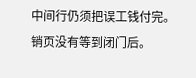中间行仍须把误工钱付完。
销页没有等到闭门后。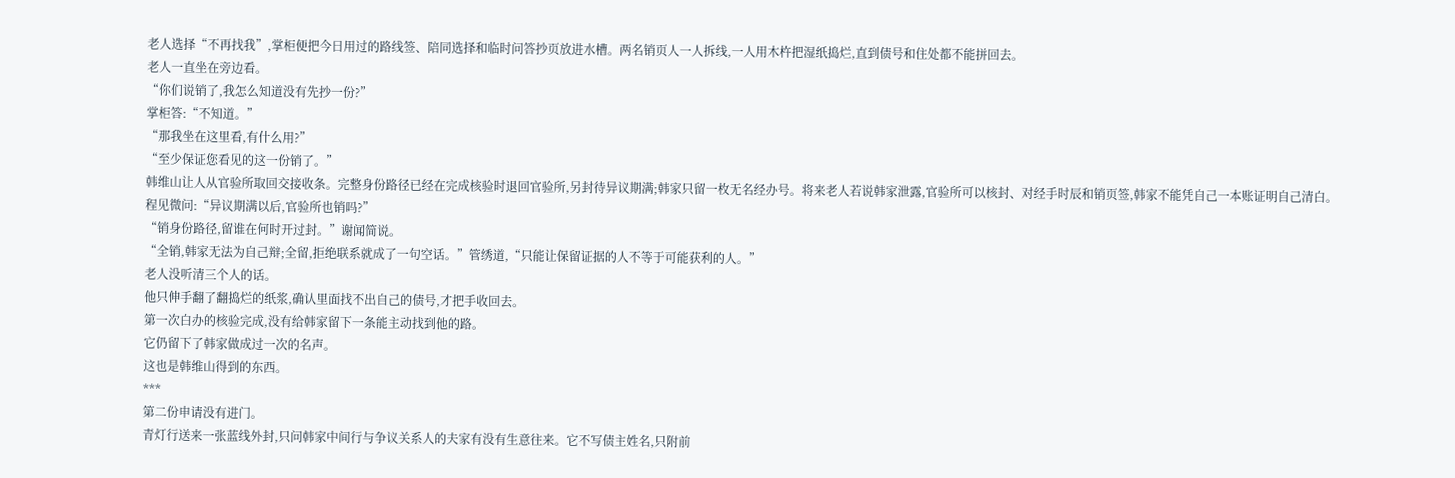老人选择“不再找我”,掌柜便把今日用过的路线签、陪同选择和临时问答抄页放进水槽。两名销页人一人拆线,一人用木杵把湿纸捣烂,直到债号和住处都不能拼回去。
老人一直坐在旁边看。
“你们说销了,我怎么知道没有先抄一份?”
掌柜答:“不知道。”
“那我坐在这里看,有什么用?”
“至少保证您看见的这一份销了。”
韩维山让人从官验所取回交接收条。完整身份路径已经在完成核验时退回官验所,另封待异议期满;韩家只留一枚无名经办号。将来老人若说韩家泄露,官验所可以核封、对经手时辰和销页签,韩家不能凭自己一本账证明自己清白。
程见微问:“异议期满以后,官验所也销吗?”
“销身份路径,留谁在何时开过封。”谢闻简说。
“全销,韩家无法为自己辩;全留,拒绝联系就成了一句空话。”管绣道,“只能让保留证据的人不等于可能获利的人。”
老人没听清三个人的话。
他只伸手翻了翻捣烂的纸浆,确认里面找不出自己的债号,才把手收回去。
第一次白办的核验完成,没有给韩家留下一条能主动找到他的路。
它仍留下了韩家做成过一次的名声。
这也是韩维山得到的东西。
***
第二份申请没有进门。
青灯行送来一张蓝线外封,只问韩家中间行与争议关系人的夫家有没有生意往来。它不写债主姓名,只附前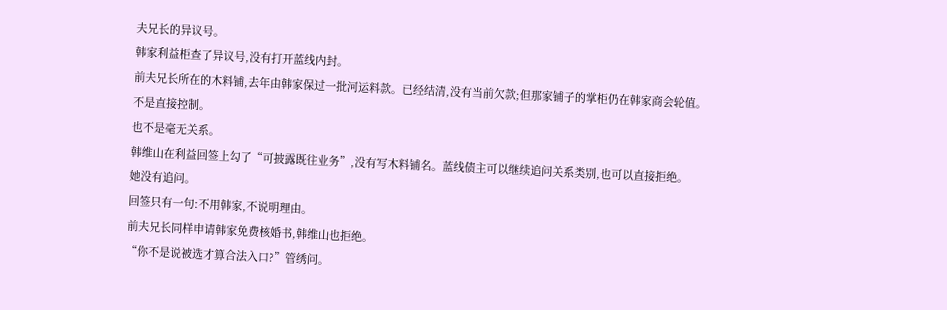夫兄长的异议号。
韩家利益柜查了异议号,没有打开蓝线内封。
前夫兄长所在的木料铺,去年由韩家保过一批河运料款。已经结清,没有当前欠款;但那家铺子的掌柜仍在韩家商会轮值。
不是直接控制。
也不是毫无关系。
韩维山在利益回签上勾了“可披露既往业务”,没有写木料铺名。蓝线债主可以继续追问关系类别,也可以直接拒绝。
她没有追问。
回签只有一句:不用韩家,不说明理由。
前夫兄长同样申请韩家免费核婚书,韩维山也拒绝。
“你不是说被选才算合法入口?”管绣问。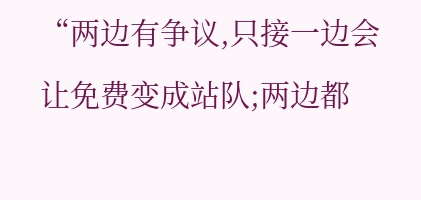“两边有争议,只接一边会让免费变成站队;两边都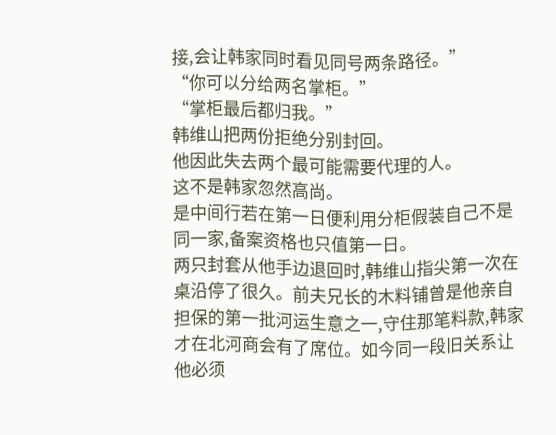接,会让韩家同时看见同号两条路径。”
“你可以分给两名掌柜。”
“掌柜最后都归我。”
韩维山把两份拒绝分别封回。
他因此失去两个最可能需要代理的人。
这不是韩家忽然高尚。
是中间行若在第一日便利用分柜假装自己不是同一家,备案资格也只值第一日。
两只封套从他手边退回时,韩维山指尖第一次在桌沿停了很久。前夫兄长的木料铺曾是他亲自担保的第一批河运生意之一,守住那笔料款,韩家才在北河商会有了席位。如今同一段旧关系让他必须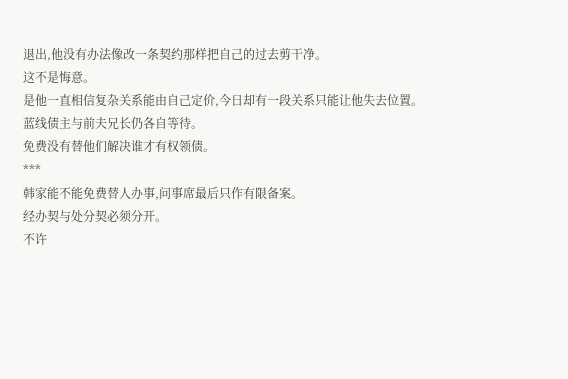退出,他没有办法像改一条契约那样把自己的过去剪干净。
这不是悔意。
是他一直相信复杂关系能由自己定价,今日却有一段关系只能让他失去位置。
蓝线债主与前夫兄长仍各自等待。
免费没有替他们解决谁才有权领债。
***
韩家能不能免费替人办事,问事席最后只作有限备案。
经办契与处分契必须分开。
不许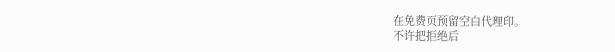在免费页预留空白代理印。
不许把拒绝后